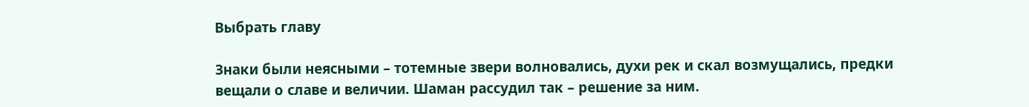Выбрать главу

Знаки были неясными – тотемные звери волновались, духи рек и скал возмущались, предки вещали о славе и величии. Шаман рассудил так – решение за ним.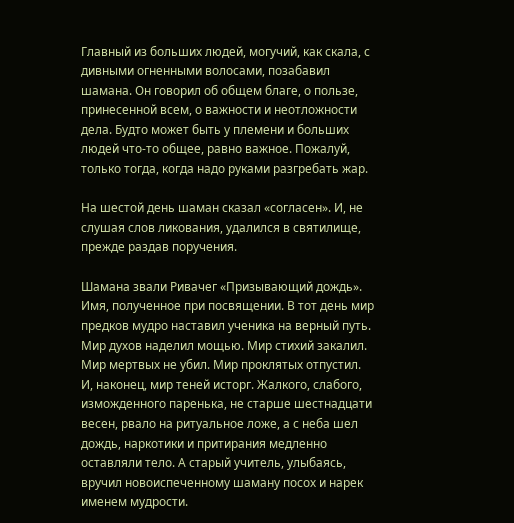Главный из больших людей, могучий, как скала, с дивными огненными волосами, позабавил шамана. Он говорил об общем благе, о пользе, принесенной всем, о важности и неотложности дела. Будто может быть у племени и больших людей что-то общее, равно важное. Пожалуй, только тогда, когда надо руками разгребать жар.

На шестой день шаман сказал «согласен». И, не слушая слов ликования, удалился в святилище, прежде раздав поручения.

Шамана звали Ривачег «Призывающий дождь». Имя, полученное при посвящении. В тот день мир предков мудро наставил ученика на верный путь. Мир духов наделил мощью. Мир стихий закалил. Мир мертвых не убил. Мир проклятых отпустил. И, наконец, мир теней исторг. Жалкого, слабого, изможденного паренька, не старше шестнадцати весен, рвало на ритуальное ложе, а с неба шел дождь, наркотики и притирания медленно оставляли тело. А старый учитель, улыбаясь, вручил новоиспеченному шаману посох и нарек именем мудрости.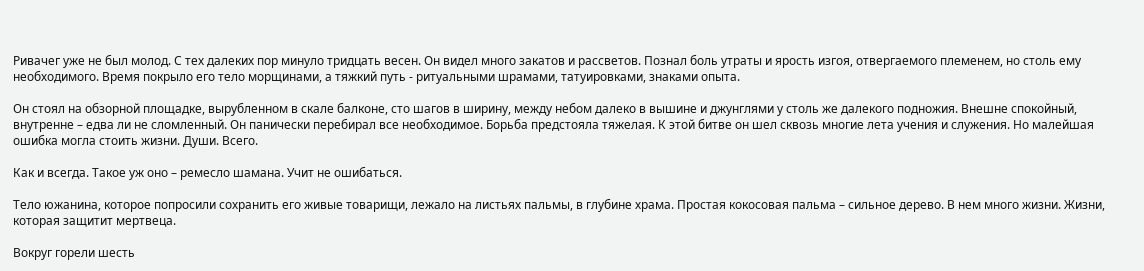Ривачег уже не был молод. С тех далеких пор минуло тридцать весен. Он видел много закатов и рассветов. Познал боль утраты и ярость изгоя, отвергаемого племенем, но столь ему необходимого. Время покрыло его тело морщинами, а тяжкий путь - ритуальными шрамами, татуировками, знаками опыта.

Он стоял на обзорной площадке, вырубленном в скале балконе, сто шагов в ширину, между небом далеко в вышине и джунглями у столь же далекого подножия. Внешне спокойный, внутренне – едва ли не сломленный. Он панически перебирал все необходимое. Борьба предстояла тяжелая. К этой битве он шел сквозь многие лета учения и служения. Но малейшая ошибка могла стоить жизни. Души. Всего.

Как и всегда. Такое уж оно – ремесло шамана. Учит не ошибаться.

Тело южанина, которое попросили сохранить его живые товарищи, лежало на листьях пальмы, в глубине храма. Простая кокосовая пальма – сильное дерево. В нем много жизни. Жизни, которая защитит мертвеца.

Вокруг горели шесть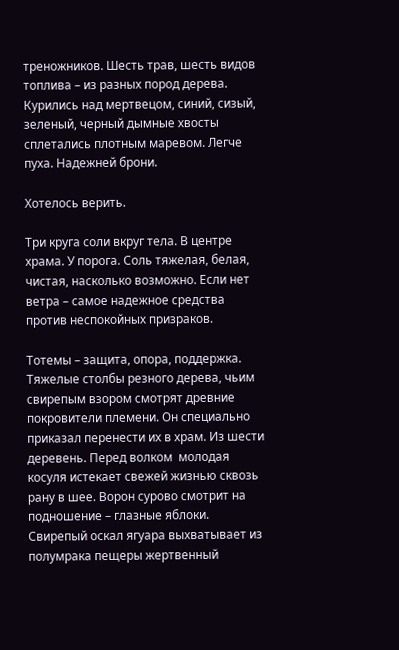треножников. Шесть трав, шесть видов топлива – из разных пород дерева. Курились над мертвецом, синий, сизый, зеленый, черный дымные хвосты сплетались плотным маревом. Легче пуха. Надежней брони.

Хотелось верить.

Три круга соли вкруг тела. В центре храма. У порога. Соль тяжелая, белая, чистая, насколько возможно. Если нет ветра – самое надежное средства против неспокойных призраков.

Тотемы – защита, опора, поддержка. Тяжелые столбы резного дерева, чьим свирепым взором смотрят древние покровители племени. Он специально приказал перенести их в храм. Из шести деревень. Перед волком  молодая косуля истекает свежей жизнью сквозь рану в шее. Ворон сурово смотрит на подношение – глазные яблоки. Свирепый оскал ягуара выхватывает из полумрака пещеры жертвенный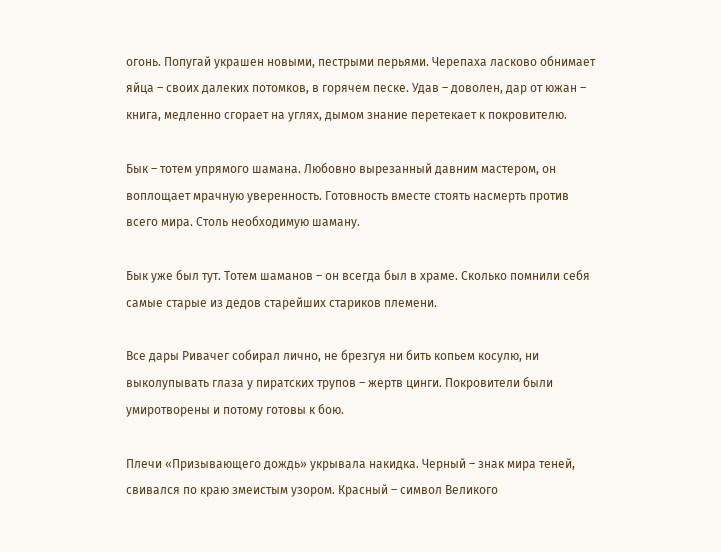огонь. Попугай украшен новыми, пестрыми перьями. Черепаха ласково обнимает яйца – своих далеких потомков, в горячем песке. Удав – доволен, дар от южан – книга, медленно сгорает на углях, дымом знание перетекает к покровителю.

Бык – тотем упрямого шамана. Любовно вырезанный давним мастером, он воплощает мрачную уверенность. Готовность вместе стоять насмерть против всего мира. Столь необходимую шаману.

Бык уже был тут. Тотем шаманов – он всегда был в храме. Сколько помнили себя самые старые из дедов старейших стариков племени.

Все дары Ривачег собирал лично, не брезгуя ни бить копьем косулю, ни выколупывать глаза у пиратских трупов – жертв цинги. Покровители были умиротворены и потому готовы к бою.

Плечи «Призывающего дождь» укрывала накидка. Черный – знак мира теней, свивался по краю змеистым узором. Красный – символ Великого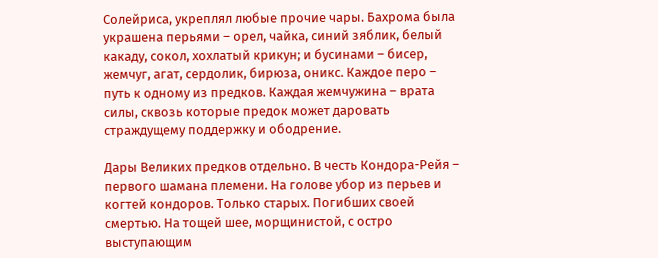Солейриса, укреплял любые прочие чары. Бахрома была украшена перьями – орел, чайка, синий зяблик, белый какаду, сокол, хохлатый крикун; и бусинами – бисер, жемчуг, агат, сердолик, бирюза, оникс. Каждое перо – путь к одному из предков. Каждая жемчужина – врата силы, сквозь которые предок может даровать страждущему поддержку и ободрение.

Дары Великих предков отдельно. В честь Кондора-Рейя – первого шамана племени. На голове убор из перьев и когтей кондоров. Только старых. Погибших своей смертью. На тощей шее, морщинистой, с остро выступающим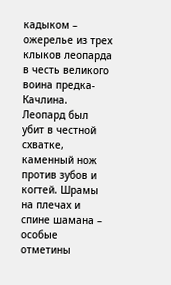кадыком – ожерелье из трех клыков леопарда в честь великого воина предка-Качлина. Леопард был убит в честной схватке, каменный нож против зубов и когтей. Шрамы на плечах и спине шамана – особые отметины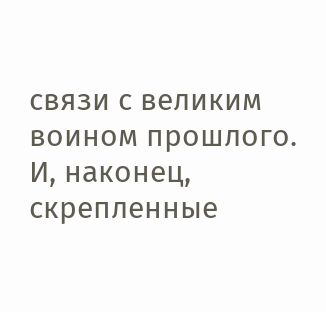связи с великим воином прошлого. И, наконец, скрепленные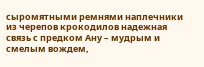сыромятными ремнями наплечники из черепов крокодилов надежная связь с предком Ану – мудрым и смелым вождем,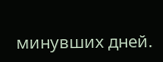минувших дней.